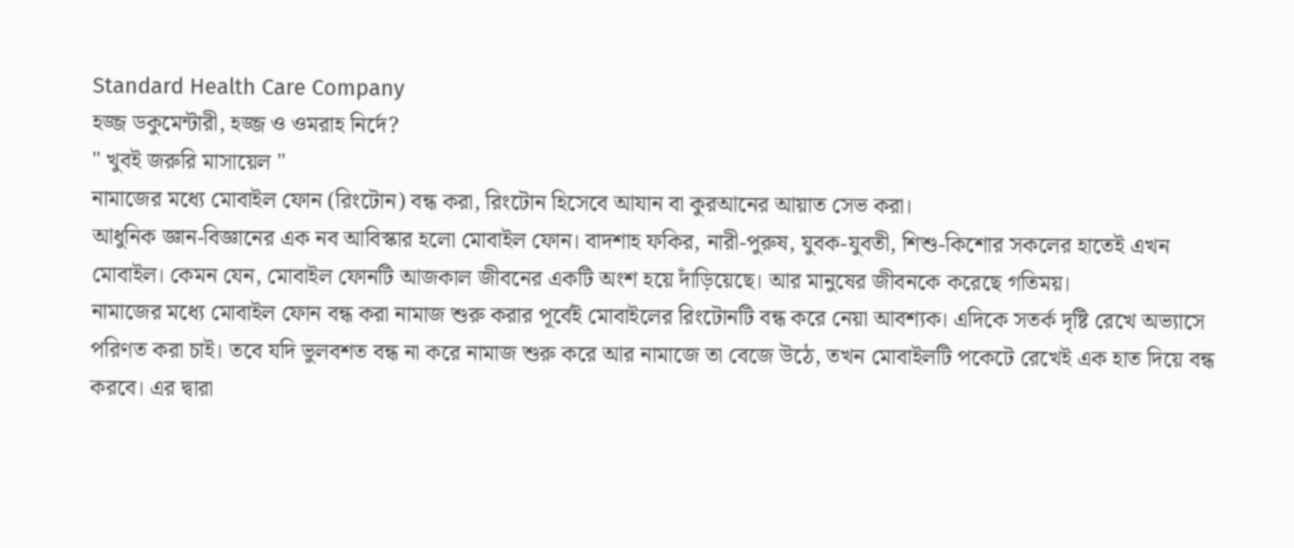Standard Health Care Company
হজ্জ ডকুমেন্টারী, হজ্জ ও ওমরাহ নির্দে?
" খুবই জরুরি মাসায়েল "
নামাজের মধ্যে মোবাইল ফোন (রিংটোন) বন্ধ করা, রিংটোন হিসেবে আযান বা কুরআনের আয়াত সেভ করা।
আধুনিক জ্ঞান-বিজ্ঞানের এক নব আবিস্কার হলো মোবাইল ফোন। বাদশাহ ফকির, নারী-পুরুষ, যুবক-যুবতী, শিশু-কিশোর সকলের হাতেই এখন মোবাইল। কেমন যেন, মোবাইল ফোনটি আজকাল জীবনের একটি অংশ হয়ে দাঁড়িয়েছে। আর মানুষের জীবনকে করেছে গতিময়।
নামাজের মধ্যে মোবাইল ফোন বন্ধ করা নামাজ শুরু করার পূর্বেই মোবাইলের রিংটোনটি বন্ধ করে নেয়া আবশ্যক। এদিকে সতর্ক দৃষ্টি রেখে অভ্যাসে পরিণত করা চাই। তবে যদি ভুলবশত বন্ধ না করে নামাজ শুরু করে আর নামাজে তা বেজে উঠে, তখন মোবাইলটি পকেটে রেখেই এক হাত দিয়ে বন্ধ করবে। এর দ্বারা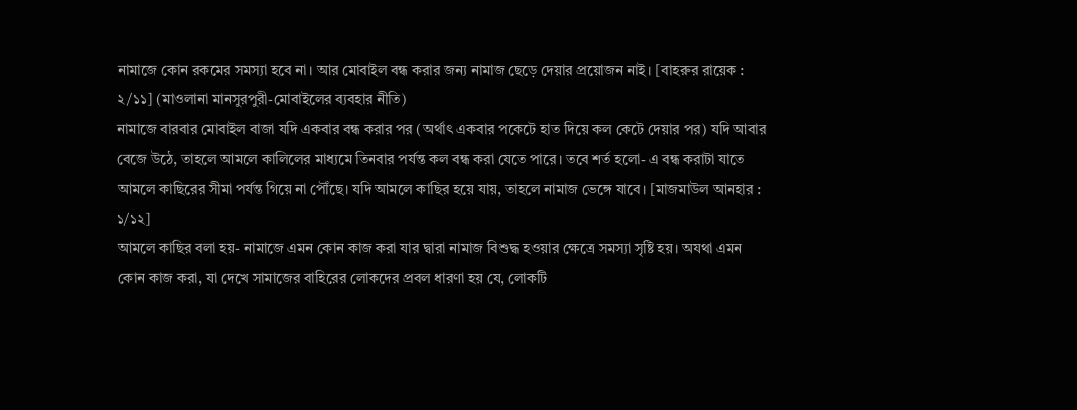নামাজে কোন রকমের সমস্যা হবে না। আর মোবাইল বন্ধ করার জন্য নামাজ ছেড়ে দেয়ার প্রয়োজন নাই। [বাহরুর রায়েক : ২/১১] (মাওলানা মানসুরপুরী-মোবাইলের ব্যবহার নীতি)
নামাজে বারবার মোবাইল বাজা যদি একবার বন্ধ করার পর (অর্থাৎ একবার পকেটে হাত দিয়ে কল কেটে দেয়ার পর) যদি আবার বেজে উঠে, তাহলে আমলে কালিলের মাধ্যমে তিনবার পর্যন্ত কল বন্ধ করা যেতে পারে। তবে শর্ত হলো- এ বন্ধ করাটা যাতে আমলে কাছিরের সীমা পর্যন্ত গিয়ে না পৌঁছে। যদি আমলে কাছির হয়ে যায়, তাহলে নামাজ ভেঙ্গে যাবে। [মাজমাউল আনহার : ১/১২]
আমলে কাছির বলা হয়- নামাজে এমন কোন কাজ করা যার দ্বারা নামাজ বিশুদ্ধ হওয়ার ক্ষেত্রে সমস্যা সৃষ্টি হয়। অযথা এমন কোন কাজ করা, যা দেখে সামাজের বাহিরের লোকদের প্রবল ধারণা হয় যে, লোকটি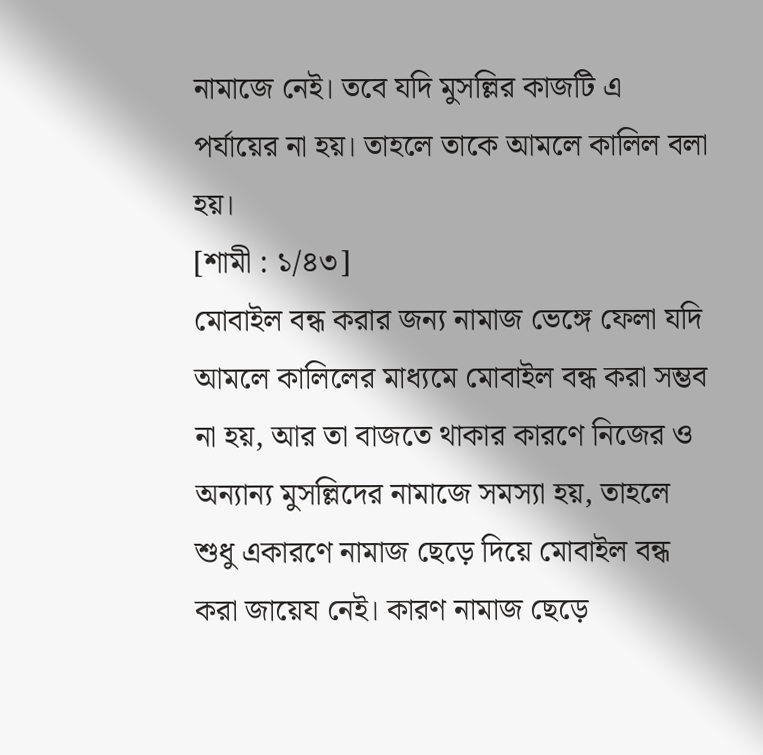নামাজে নেই। তবে যদি মুসল্লির কাজটি এ পর্যায়ের না হয়। তাহলে তাকে আমলে কালিল বলা হয়।
[শামী : ১/৪৩]
মোবাইল বন্ধ করার জন্য নামাজ ভেঙ্গে ফেলা যদি আমলে কালিলের মাধ্যমে মোবাইল বন্ধ করা সম্ভব না হয়, আর তা বাজতে থাকার কারণে নিজের ও অন্যান্য মুসল্লিদের নামাজে সমস্যা হয়, তাহলে শুধু একারণে নামাজ ছেড়ে দিয়ে মোবাইল বন্ধ করা জায়েয নেই। কারণ নামাজ ছেড়ে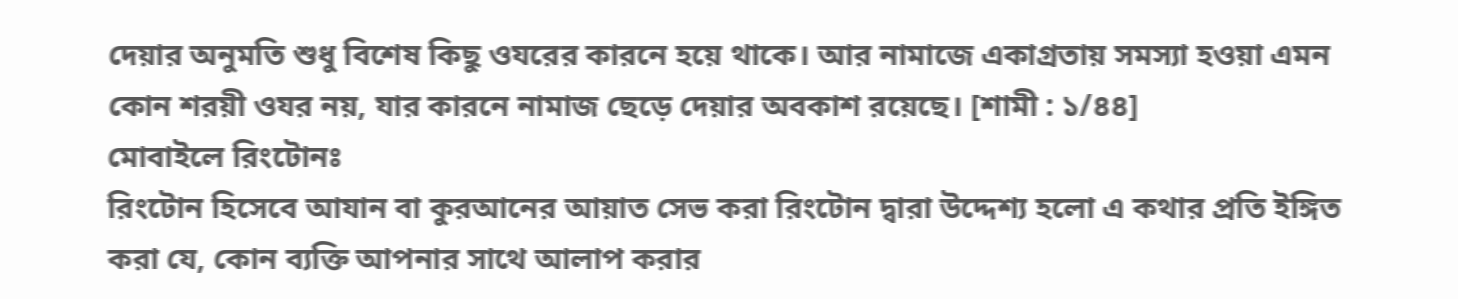দেয়ার অনুমতি শুধু বিশেষ কিছু ওযরের কারনে হয়ে থাকে। আর নামাজে একাগ্রতায় সমস্যা হওয়া এমন কোন শরয়ী ওযর নয়, যার কারনে নামাজ ছেড়ে দেয়ার অবকাশ রয়েছে। [শামী : ১/৪৪]
মোবাইলে রিংটোনঃ
রিংটোন হিসেবে আযান বা কুরআনের আয়াত সেভ করা রিংটোন দ্বারা উদ্দেশ্য হলো এ কথার প্রতি ইঙ্গিত করা যে, কোন ব্যক্তি আপনার সাথে আলাপ করার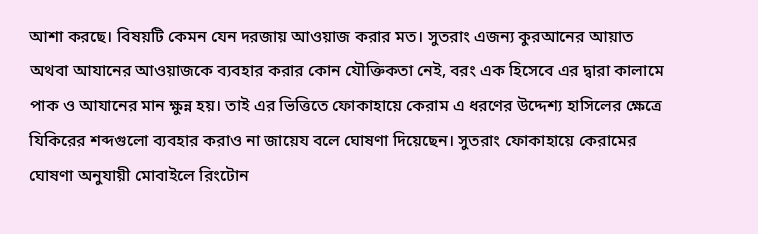আশা করছে। বিষয়টি কেমন যেন দরজায় আওয়াজ করার মত। সুতরাং এজন্য কুরআনের আয়াত অথবা আযানের আওয়াজকে ব্যবহার করার কোন যৌক্তিকতা নেই, বরং এক হিসেবে এর দ্বারা কালামে পাক ও আযানের মান ক্ষুন্ন হয়। তাই এর ভিত্তিতে ফোকাহায়ে কেরাম এ ধরণের উদ্দেশ্য হাসিলের ক্ষেত্রে যিকিরের শব্দগুলো ব্যবহার করাও না জায়েয বলে ঘোষণা দিয়েছেন। সুতরাং ফোকাহায়ে কেরামের ঘোষণা অনুযায়ী মোবাইলে রিংটোন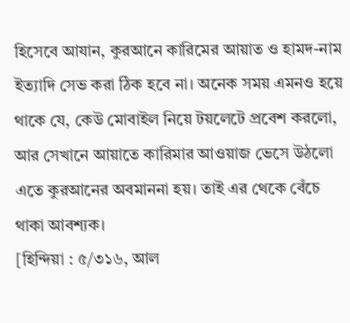হিসেবে আযান, কুরআনে কারিমের আয়াত ও হামদ-নাম ইত্যাদি সেভ করা ঠিক হবে না। অনেক সময় এমনও হয়ে থাকে যে, কেউ মোবাইল নিয়ে টয়লেটে প্রবেশ করলো, আর সেখানে আয়াতে কারিমার আওয়াজ ভেসে উঠলো এতে কুরআনের অবমাননা হয়। তাই এর থেকে বেঁচে থাকা আবশ্যক।
[হিন্দিয়া : ৫/৩১৬, আল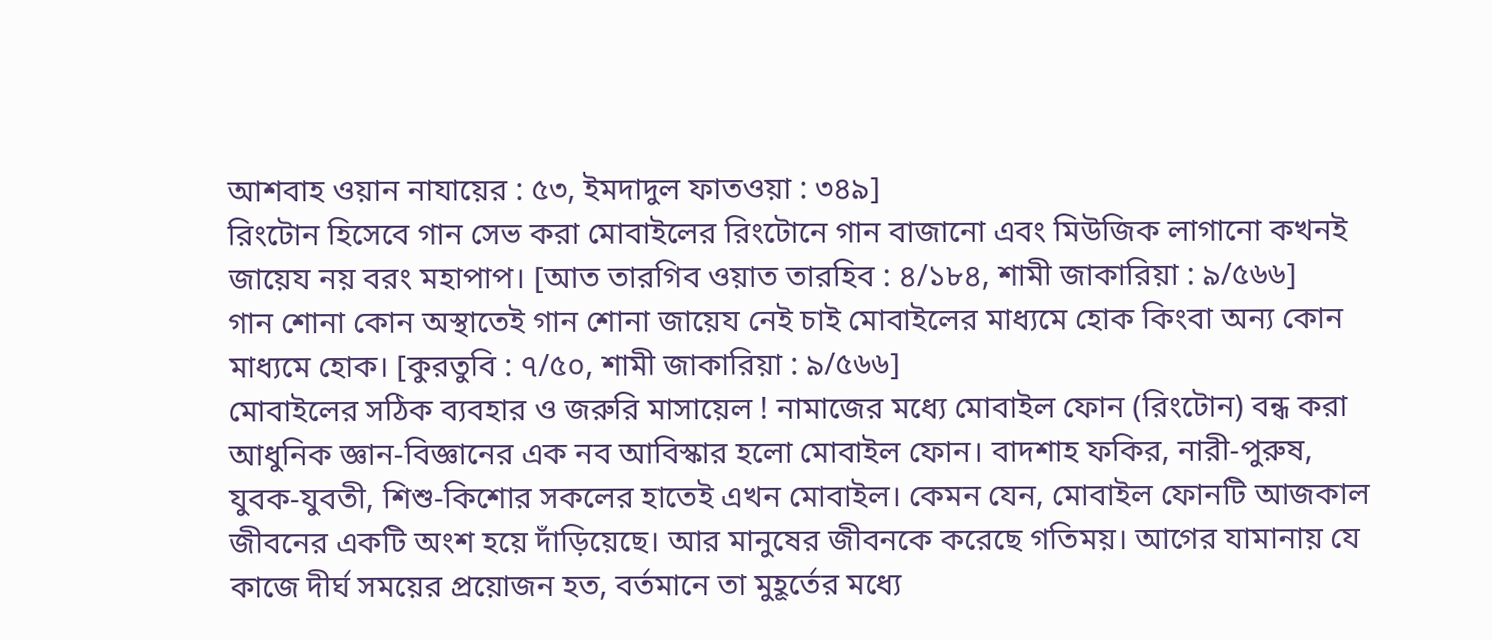আশবাহ ওয়ান নাযায়ের : ৫৩, ইমদাদুল ফাতওয়া : ৩৪৯]
রিংটোন হিসেবে গান সেভ করা মোবাইলের রিংটোনে গান বাজানো এবং মিউজিক লাগানো কখনই জায়েয নয় বরং মহাপাপ। [আত তারগিব ওয়াত তারহিব : ৪/১৮৪, শামী জাকারিয়া : ৯/৫৬৬]
গান শোনা কোন অস্থাতেই গান শোনা জায়েয নেই চাই মোবাইলের মাধ্যমে হোক কিংবা অন্য কোন মাধ্যমে হোক। [কুরতুবি : ৭/৫০, শামী জাকারিয়া : ৯/৫৬৬]
মোবাইলের সঠিক ব্যবহার ও জরুরি মাসায়েল ! নামাজের মধ্যে মোবাইল ফোন (রিংটোন) বন্ধ করা
আধুনিক জ্ঞান-বিজ্ঞানের এক নব আবিস্কার হলো মোবাইল ফোন। বাদশাহ ফকির, নারী-পুরুষ, যুবক-যুবতী, শিশু-কিশোর সকলের হাতেই এখন মোবাইল। কেমন যেন, মোবাইল ফোনটি আজকাল জীবনের একটি অংশ হয়ে দাঁড়িয়েছে। আর মানুষের জীবনকে করেছে গতিময়। আগের যামানায় যে কাজে দীর্ঘ সময়ের প্রয়োজন হত, বর্তমানে তা মুহূর্তের মধ্যে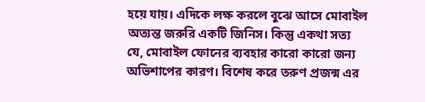হয়ে যায়। এদিকে লক্ষ করলে বুঝে আসে মোবাইল অত্যন্ত জরুরি একটি জিনিস। কিন্তু একথা সত্য যে, মোবাইল ফোনের ব্যবহার কারো কারো জন্য অভিশাপের কারণ। বিশেষ করে তরুণ প্রজন্ম এর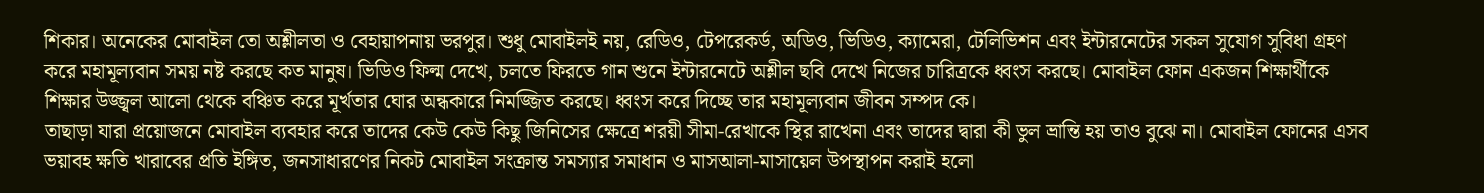শিকার। অনেকের মোবাইল তো অশ্লীলতা ও বেহায়াপনায় ভরপুর। শুধু মোবাইলই নয়, রেডিও, টেপরেকর্ড, অডিও, ভিডিও, ক্যামেরা, টেলিভিশন এবং ইন্টারনেটের সকল সুযোগ সুবিধা গ্রহণ করে মহামূল্যবান সময় নষ্ট করছে কত মানুষ। ভিডিও ফিল্ম দেখে, চলতে ফিরতে গান শুনে ইন্টারনেটে অশ্লীল ছবি দেখে নিজের চারিত্রকে ধ্বংস করছে। মোবাইল ফোন একজন শিক্ষার্থীকে শিক্ষার উজ্জ্বল আলো থেকে বঞ্চিত করে মূর্খতার ঘোর অন্ধকারে নিমজ্জিত করছে। ধ্বংস করে দিচ্ছে তার মহামূল্যবান জীবন সম্পদ কে।
তাছাড়া যারা প্রয়োজনে মোবাইল ব্যবহার করে তাদের কেউ কেউ কিছু জিনিসের ক্ষেত্রে শরয়ী সীমা-রেখাকে স্থির রাখেনা এবং তাদের দ্বারা কী ভুল ভ্রান্তি হয় তাও বুঝে না। মোবাইল ফোনের এসব ভয়াবহ ক্ষতি খারাবের প্রতি ইঙ্গিত, জনসাধারণের নিকট মোবাইল সংক্রান্ত সমস্যার সমাধান ও মাসআলা-মাসায়েল উপস্থাপন করাই হলো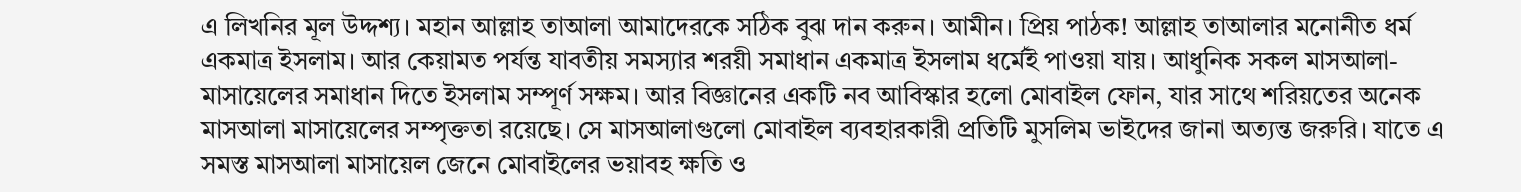এ লিখনির মূল উদ্দশ্য। মহান আল্লাহ তাআলা আমাদেরকে সঠিক বুঝ দান করুন। আমীন। প্রিয় পাঠক! আল্লাহ তাআলার মনোনীত ধর্ম একমাত্র ইসলাম। আর কেয়ামত পর্যন্ত যাবতীয় সমস্যার শরয়ী সমাধান একমাত্র ইসলাম ধর্মেই পাওয়া যায়। আধুনিক সকল মাসআলা-মাসায়েলের সমাধান দিতে ইসলাম সম্পূর্ণ সক্ষম। আর বিজ্ঞানের একটি নব আবিস্কার হলো মোবাইল ফোন, যার সাথে শরিয়তের অনেক মাসআলা মাসায়েলের সম্পৃক্ততা রয়েছে। সে মাসআলাগুলো মোবাইল ব্যবহারকারী প্রতিটি মুসলিম ভাইদের জানা অত্যন্ত জরুরি। যাতে এ সমস্ত মাসআলা মাসায়েল জেনে মোবাইলের ভয়াবহ ক্ষতি ও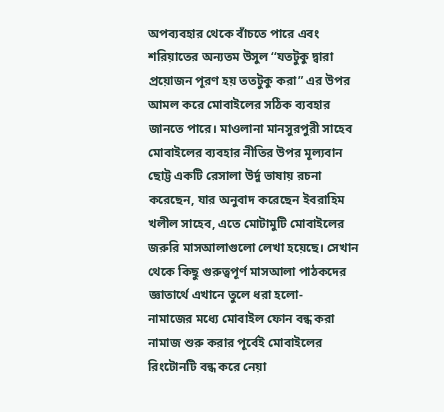অপব্যবহার থেকে বাঁচতে পারে এবং শরিয়াতের অন্যতম উসুল ‘‘যতটুকু দ্বারা প্রয়োজন পূরণ হয় ততটুকু করা” এর উপর আমল করে মোবাইলের সঠিক ব্যবহার জানতে পারে। মাওলানা মানসুরপুরী সাহেব মোবাইলের ব্যবহার নীতির উপর মূল্যবান ছোট্ট একটি রেসালা উর্দু ভাষায় রচনা করেছেন, যার অনুবাদ করেছেন ইবরাহিম খলীল সাহেব, এতে মোটামুটি মোবাইলের জরুরি মাসআলাগুলো লেখা হয়েছে। সেখান থেকে কিছু গুরুত্বপূর্ণ মাসআলা পাঠকদের জ্ঞাতার্থে এখানে তুলে ধরা হলো-
নামাজের মধ্যে মোবাইল ফোন বন্ধ করা নামাজ শুরু করার পূর্বেই মোবাইলের রিংটোনটি বন্ধ করে নেয়া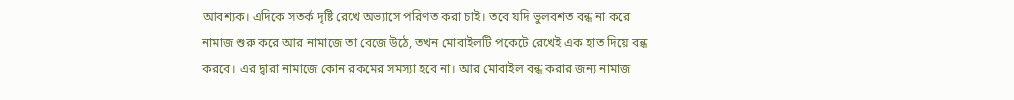আবশ্যক। এদিকে সতর্ক দৃষ্টি রেখে অভ্যাসে পরিণত করা চাই। তবে যদি ভুলবশত বন্ধ না করে নামাজ শুরু করে আর নামাজে তা বেজে উঠে, তখন মোবাইলটি পকেটে রেখেই এক হাত দিয়ে বন্ধ করবে। এর দ্বারা নামাজে কোন রকমের সমস্যা হবে না। আর মোবাইল বন্ধ করার জন্য নামাজ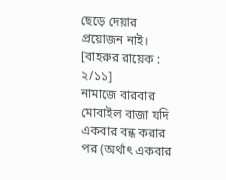ছেড়ে দেয়ার প্রয়োজন নাই। [বাহরুর রায়েক : ২/১১]
নামাজে বারবার মোবাইল বাজা যদি একবার বন্ধ করার পর (অর্থাৎ একবার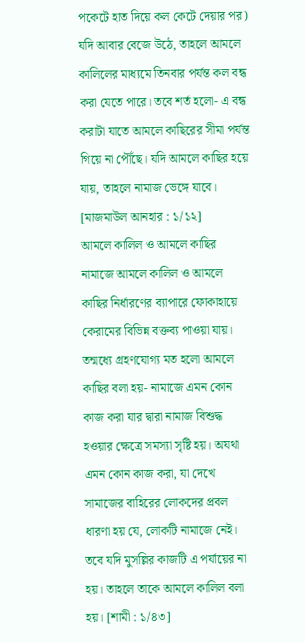পকেটে হাত দিয়ে কল কেটে দেয়ার পর) যদি আবার বেজে উঠে, তাহলে আমলে কালিলের মাধ্যমে তিনবার পর্যন্ত কল বন্ধ করা যেতে পারে। তবে শর্ত হলো- এ বন্ধ করাটা যাতে আমলে কাছিরের সীমা পর্যন্ত গিয়ে না পৌঁছে। যদি আমলে কাছির হয়ে যায়, তাহলে নামাজ ভেঙ্গে যাবে। [মাজমাউল আনহার : ১/১২]
আমলে কালিল ও আমলে কাছির নামাজে আমলে কালিল ও আমলে কাছির নির্ধারণের ব্যাপারে ফোকাহায়ে কেরামের বিভিন্ন বক্তব্য পাওয়া যায়। তন্মধ্যে গ্রহণযোগ্য মত হলো আমলে কাছির বলা হয়- নামাজে এমন কোন কাজ করা যার দ্বারা নামাজ বিশুদ্ধ হওয়ার ক্ষেত্রে সমস্যা সৃষ্টি হয়। অযথা এমন কোন কাজ করা, যা দেখে সামাজের বাহিরের লোকদের প্রবল ধারণা হয় যে, লোকটি নামাজে নেই। তবে যদি মুসল্লির কাজটি এ পর্যায়ের না হয়। তাহলে তাকে আমলে কালিল বলা হয়। [শামী : ১/৪৩]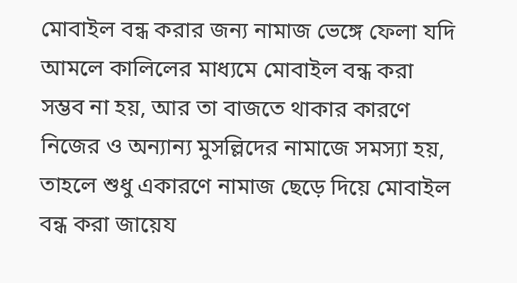মোবাইল বন্ধ করার জন্য নামাজ ভেঙ্গে ফেলা যদি আমলে কালিলের মাধ্যমে মোবাইল বন্ধ করা সম্ভব না হয়, আর তা বাজতে থাকার কারণে নিজের ও অন্যান্য মুসল্লিদের নামাজে সমস্যা হয়, তাহলে শুধু একারণে নামাজ ছেড়ে দিয়ে মোবাইল বন্ধ করা জায়েয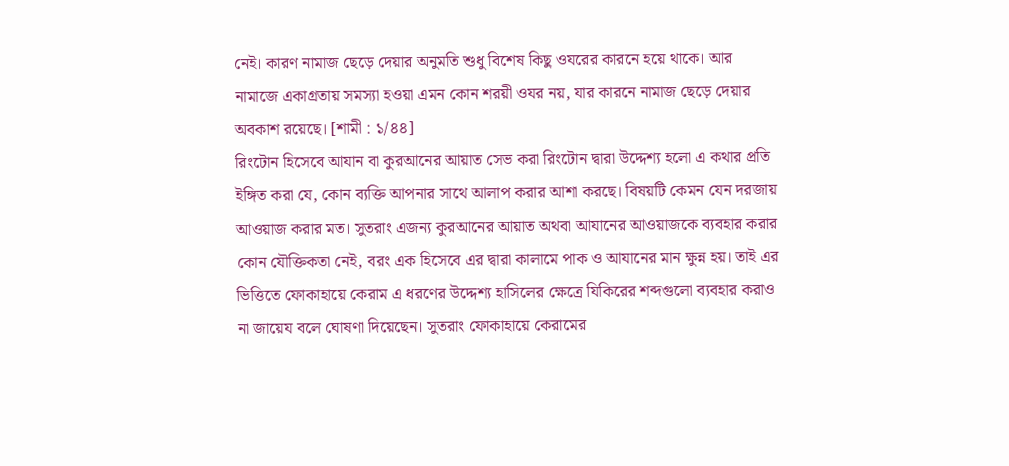নেই। কারণ নামাজ ছেড়ে দেয়ার অনুমতি শুধু বিশেষ কিছু ওযরের কারনে হয়ে থাকে। আর নামাজে একাগ্রতায় সমস্যা হওয়া এমন কোন শরয়ী ওযর নয়, যার কারনে নামাজ ছেড়ে দেয়ার অবকাশ রয়েছে। [শামী : ১/৪৪]
রিংটোন হিসেবে আযান বা কুরআনের আয়াত সেভ করা রিংটোন দ্বারা উদ্দেশ্য হলো এ কথার প্রতি ইঙ্গিত করা যে, কোন ব্যক্তি আপনার সাথে আলাপ করার আশা করছে। বিষয়টি কেমন যেন দরজায় আওয়াজ করার মত। সুতরাং এজন্য কুরআনের আয়াত অথবা আযানের আওয়াজকে ব্যবহার করার কোন যৌক্তিকতা নেই, বরং এক হিসেবে এর দ্বারা কালামে পাক ও আযানের মান ক্ষুন্ন হয়। তাই এর ভিত্তিতে ফোকাহায়ে কেরাম এ ধরণের উদ্দেশ্য হাসিলের ক্ষেত্রে যিকিরের শব্দগুলো ব্যবহার করাও না জায়েয বলে ঘোষণা দিয়েছেন। সুতরাং ফোকাহায়ে কেরামের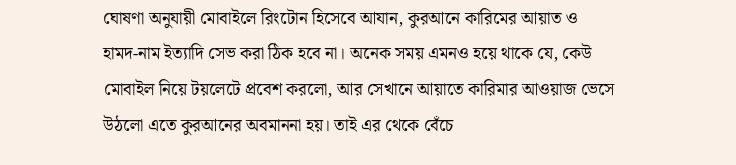ঘোষণা অনুযায়ী মোবাইলে রিংটোন হিসেবে আযান, কুরআনে কারিমের আয়াত ও হামদ-নাম ইত্যাদি সেভ করা ঠিক হবে না। অনেক সময় এমনও হয়ে থাকে যে, কেউ মোবাইল নিয়ে টয়লেটে প্রবেশ করলো, আর সেখানে আয়াতে কারিমার আওয়াজ ভেসে উঠলো এতে কুরআনের অবমাননা হয়। তাই এর থেকে বেঁচে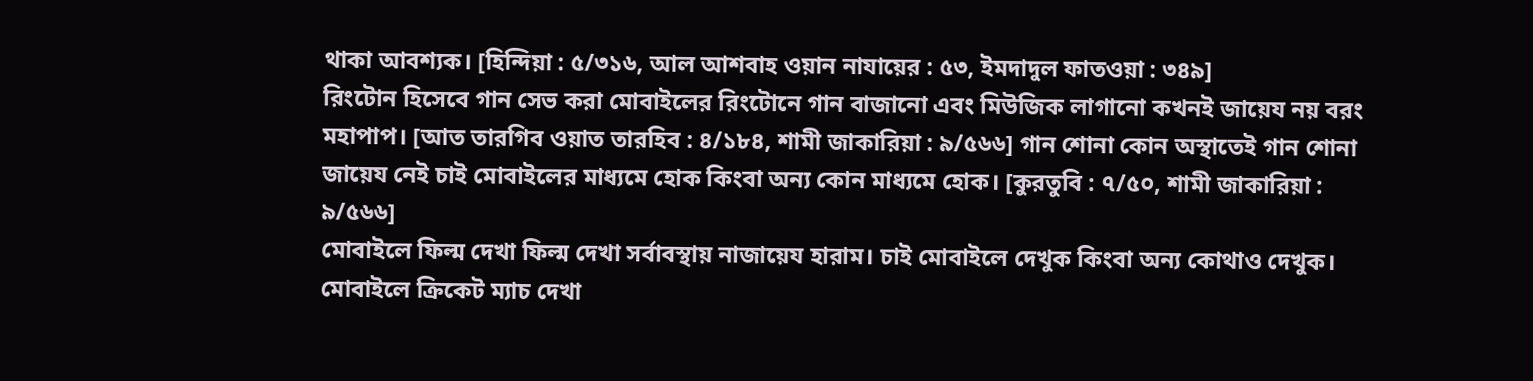থাকা আবশ্যক। [হিন্দিয়া : ৫/৩১৬, আল আশবাহ ওয়ান নাযায়ের : ৫৩, ইমদাদুল ফাতওয়া : ৩৪৯]
রিংটোন হিসেবে গান সেভ করা মোবাইলের রিংটোনে গান বাজানো এবং মিউজিক লাগানো কখনই জায়েয নয় বরং মহাপাপ। [আত তারগিব ওয়াত তারহিব : ৪/১৮৪, শামী জাকারিয়া : ৯/৫৬৬] গান শোনা কোন অস্থাতেই গান শোনা জায়েয নেই চাই মোবাইলের মাধ্যমে হোক কিংবা অন্য কোন মাধ্যমে হোক। [কুরতুবি : ৭/৫০, শামী জাকারিয়া : ৯/৫৬৬]
মোবাইলে ফিল্ম দেখা ফিল্ম দেখা সর্বাবস্থায় নাজায়েয হারাম। চাই মোবাইলে দেখুক কিংবা অন্য কোথাও দেখুক। মোবাইলে ক্রিকেট ম্যাচ দেখা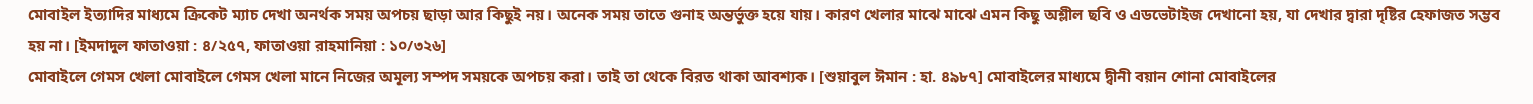মোবাইল ইত্যাদির মাধ্যমে ক্রিকেট ম্যাচ দেখা অনর্থক সময় অপচয় ছাড়া আর কিছুই নয়। অনেক সময় তাতে গুনাহ অন্তর্ভুক্ত হয়ে যায়। কারণ খেলার মাঝে মাঝে এমন কিছু অশ্লীল ছবি ও এডভেটাইজ দেখানো হয়, যা দেখার দ্বারা দৃষ্টির হেফাজত সম্ভব হয় না। [ইমদাদুল ফাতাওয়া : ৪/২৫৭, ফাতাওয়া রাহমানিয়া : ১০/৩২৬]
মোবাইলে গেমস খেলা মোবাইলে গেমস খেলা মানে নিজের অমূল্য সম্পদ সময়কে অপচয় করা। তাই তা থেকে বিরত থাকা আবশ্যক। [শুয়াবুল ঈমান : হা. ৪৯৮৭] মোবাইলের মাধ্যমে দ্বীনী বয়ান শোনা মোবাইলের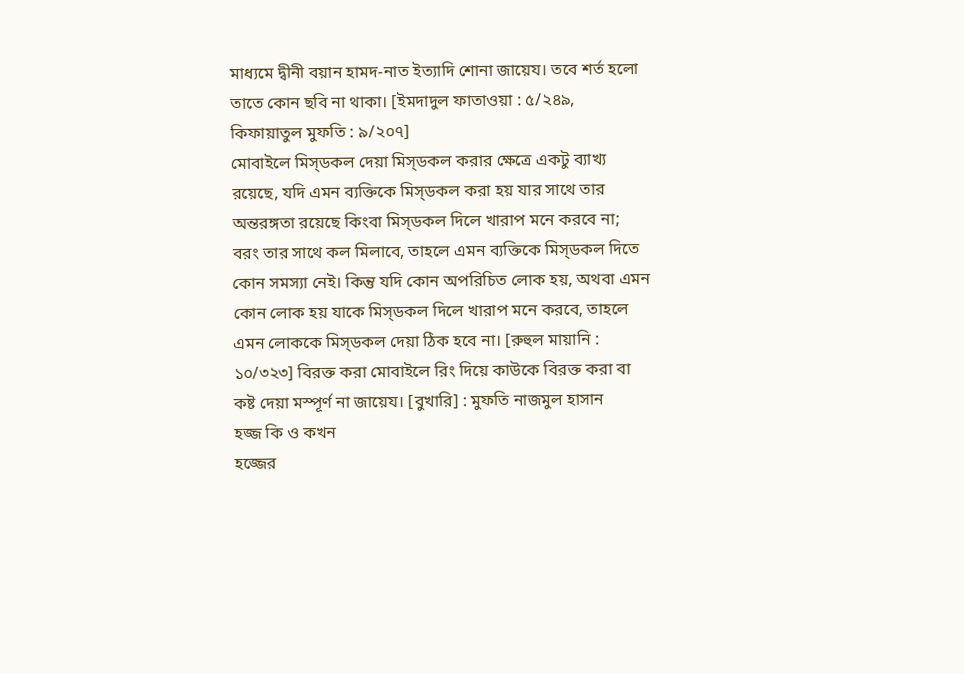মাধ্যমে দ্বীনী বয়ান হামদ-নাত ইত্যাদি শোনা জায়েয। তবে শর্ত হলো তাতে কোন ছবি না থাকা। [ইমদাদুল ফাতাওয়া : ৫/২৪৯, কিফায়াতুল মুফতি : ৯/২০৭]
মোবাইলে মিস্ডকল দেয়া মিস্ডকল করার ক্ষেত্রে একটু ব্যাখ্য রয়েছে, যদি এমন ব্যক্তিকে মিস্ডকল করা হয় যার সাথে তার অন্তরঙ্গতা রয়েছে কিংবা মিস্ডকল দিলে খারাপ মনে করবে না; বরং তার সাথে কল মিলাবে, তাহলে এমন ব্যক্তিকে মিস্ডকল দিতে কোন সমস্যা নেই। কিন্তু যদি কোন অপরিচিত লোক হয়, অথবা এমন কোন লোক হয় যাকে মিস্ডকল দিলে খারাপ মনে করবে, তাহলে এমন লোককে মিস্ডকল দেয়া ঠিক হবে না। [রুহুল মায়ানি : ১০/৩২৩] বিরক্ত করা মোবাইলে রিং দিয়ে কাউকে বিরক্ত করা বা কষ্ট দেয়া মস্পূর্ণ না জায়েয। [বুখারি] : মুফতি নাজমুল হাসান
হজ্জ কি ও কখন
হজ্জের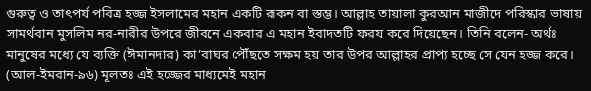গুরুত্ব ও তাৎপর্য পবিত্র হজ্জ ইসলামের মহান একটি রূকন বা স্তম্ভ। আল্লাহ তায়ালা কুরআন মাজীদে পরিস্কার ভাষায় সামর্থবান মুসলিম নর-নারীর উপরে জীবনে একবার এ মহান ইবাদতটি ফরয করে দিয়েছেন। তিনি বলেন- অর্থঃ মানুষের মধ্যে যে ব্যক্তি (ঈমানদার) কা’বাঘর পৌঁছতে সক্ষম হয় তার উপর আল্লাহর প্রাপ্য হচ্ছে সে যেন হজ্জ করে। (আল-ইমরান-৯৬) মূলতঃ এই হজ্জের মাধ্যমেই মহান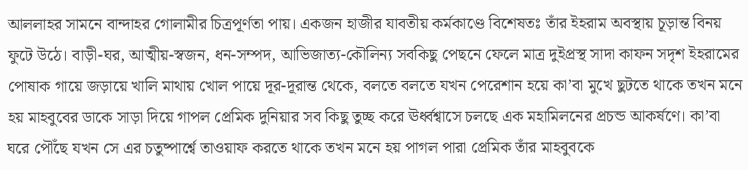আললাহর সামনে বান্দাহর গোলামীর চিত্রপূর্ণতা পায়। একজন হাজীর যাবতীয় কর্মকাণ্ডে বিশেষতঃ তাঁর ইহরাম অবস্থায় চূড়ান্ত বিনয় ফুটে উঠে। বাড়ী-ঘর, আত্মীয়-স্বজন, ধন-সম্পদ, আভিজাত্য-কৌলিন্য সবকিছু পেছনে ফেলে মাত্র দুইপ্রস্থ সাদা কাফন সদৃশ ইহরামের পোষাক গায়ে জড়ায়ে খালি মাথায় খোল পায়ে দূর-দূরান্ত থেকে, বলতে বলতে যখন পেরেশান হয়ে কা’বা মুখে ছুটতে থাকে তখন মনে হয় মাহবুবের ডাকে সাড়া দিয়ে গাপল প্রেমিক দুনিয়ার সব কিছু তুচ্ছ করে ঊর্ধ্বশ্বাসে চলছে এক মহামিলনের প্রচন্ড আকর্ষণে। কা’বা ঘরে পৌঁছে যখন সে এর চতুষ্পার্শ্বে তাওয়াফ করতে থাকে তখন মনে হয় পাগল পারা প্রেমিক তাঁর মাহবুবকে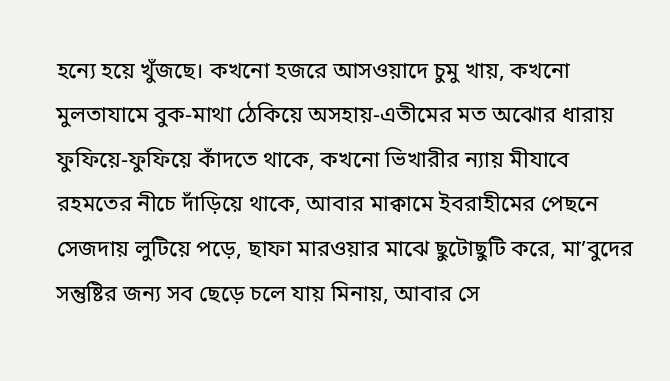হন্যে হয়ে খুঁজছে। কখনো হজরে আসওয়াদে চুমু খায়, কখনো মুলতাযামে বুক-মাথা ঠেকিয়ে অসহায়-এতীমের মত অঝোর ধারায় ফুফিয়ে-ফুফিয়ে কাঁদতে থাকে, কখনো ভিখারীর ন্যায় মীযাবে রহমতের নীচে দাঁড়িয়ে থাকে, আবার মাক্বামে ইবরাহীমের পেছনে সেজদায় লুটিয়ে পড়ে, ছাফা মারওয়ার মাঝে ছুটোছুটি করে, মা’বুদের সন্তুষ্টির জন্য সব ছেড়ে চলে যায় মিনায়, আবার সে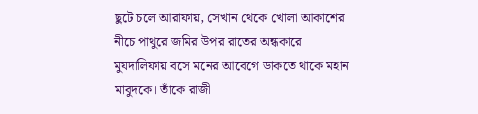ছুটে চলে আরাফায়, সেখান থেকে খোলা আকাশের নীচে পাথুরে জমির উপর রাতের অন্ধকারে মুযদালিফায় বসে মনের আবেগে ডাকতে থাকে মহান মাবুদকে। তাঁকে রাজী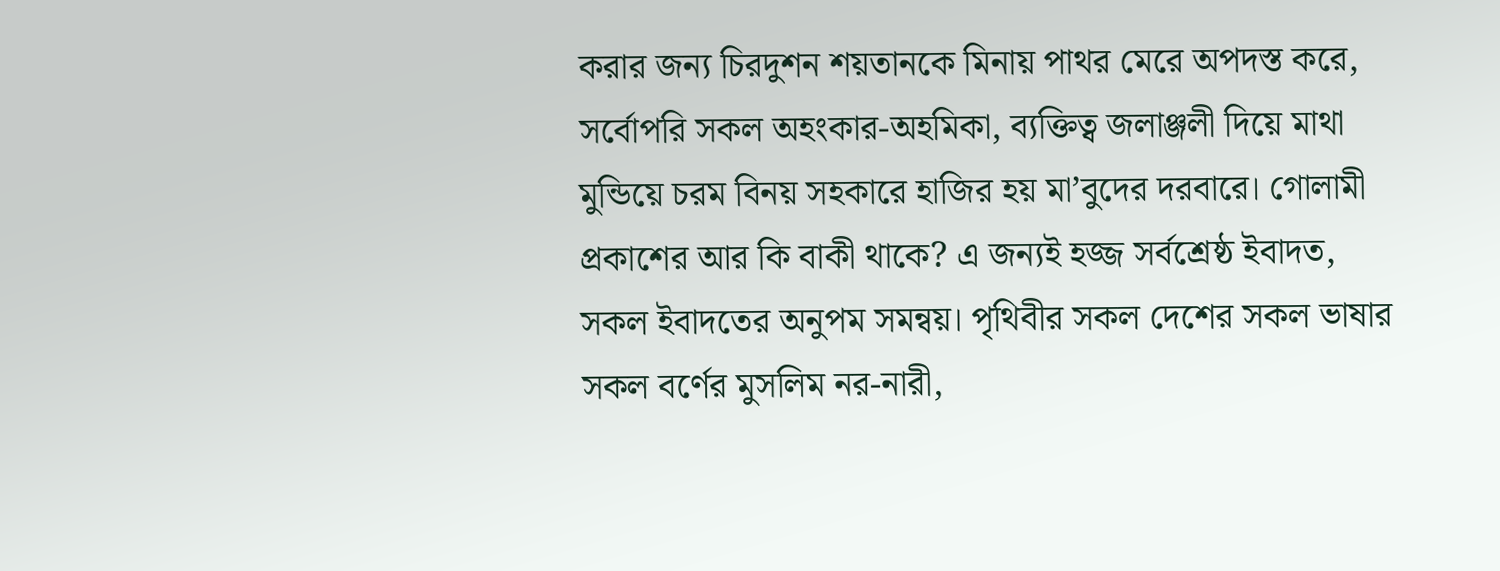করার জন্য চিরদুশন শয়তানকে মিনায় পাথর মেরে অপদস্ত করে, সর্বোপরি সকল অহংকার-অহমিকা, ব্যক্তিত্ব জলাঞ্জলী দিয়ে মাথা মুন্ডিয়ে চরম বিনয় সহকারে হাজির হয় মা’বুদের দরবারে। গোলামী প্রকাশের আর কি বাকী থাকে? এ জন্যই হজ্জ সর্বশ্রেষ্ঠ ইবাদত, সকল ইবাদতের অনুপম সমন্বয়। পৃথিবীর সকল দেশের সকল ভাষার সকল বর্ণের মুসলিম নর-নারী,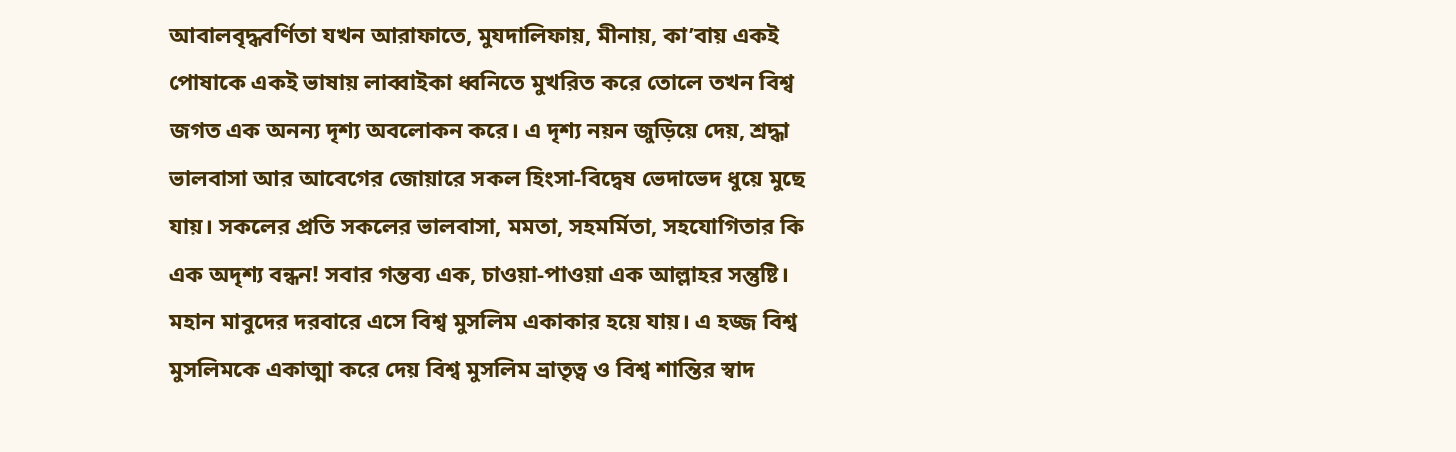আবালবৃদ্ধবর্ণিতা যখন আরাফাতে, মুযদালিফায়, মীনায়, কা’বায় একই পোষাকে একই ভাষায় লাব্বাইকা ধ্বনিতে মুখরিত করে তোলে তখন বিশ্ব জগত এক অনন্য দৃশ্য অবলোকন করে। এ দৃশ্য নয়ন জুড়িয়ে দেয়, শ্রদ্ধা ভালবাসা আর আবেগের জোয়ারে সকল হিংসা-বিদ্বেষ ভেদাভেদ ধুয়ে মুছে যায়। সকলের প্রতি সকলের ভালবাসা, মমতা, সহমর্মিতা, সহযোগিতার কি এক অদৃশ্য বন্ধন! সবার গন্তব্য এক, চাওয়া-পাওয়া এক আল্লাহর সন্তুষ্টি। মহান মাবুদের দরবারে এসে বিশ্ব মুসলিম একাকার হয়ে যায়। এ হজ্জ বিশ্ব মুসলিমকে একাত্মা করে দেয় বিশ্ব মুসলিম ভ্রাতৃত্ব ও বিশ্ব শান্তির স্বাদ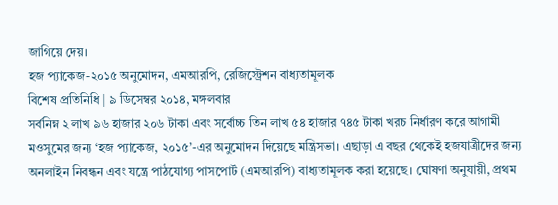জাগিয়ে দেয়।
হজ প্যাকেজ-২০১৫ অনুমোদন, এমআরপি, রেজিস্ট্রেশন বাধ্যতামূলক
বিশেষ প্রতিনিধি | ৯ ডিসেম্বর ২০১৪, মঙ্গলবার
সর্বনিম্ন ২ লাখ ৯৬ হাজার ২০৬ টাকা এবং সর্বোচ্চ তিন লাখ ৫৪ হাজার ৭৪৫ টাকা খরচ নির্ধারণ করে আগামী মওসুমের জন্য ‘হজ প্যাকেজ, ২০১৫’-এর অনুমোদন দিয়েছে মন্ত্রিসভা। এছাড়া এ বছর থেকেই হজযাত্রীদের জন্য অনলাইন নিবন্ধন এবং যন্ত্রে পাঠযোগ্য পাসপোর্ট (এমআরপি) বাধ্যতামূলক করা হয়েছে। ঘোষণা অনুযায়ী, প্রথম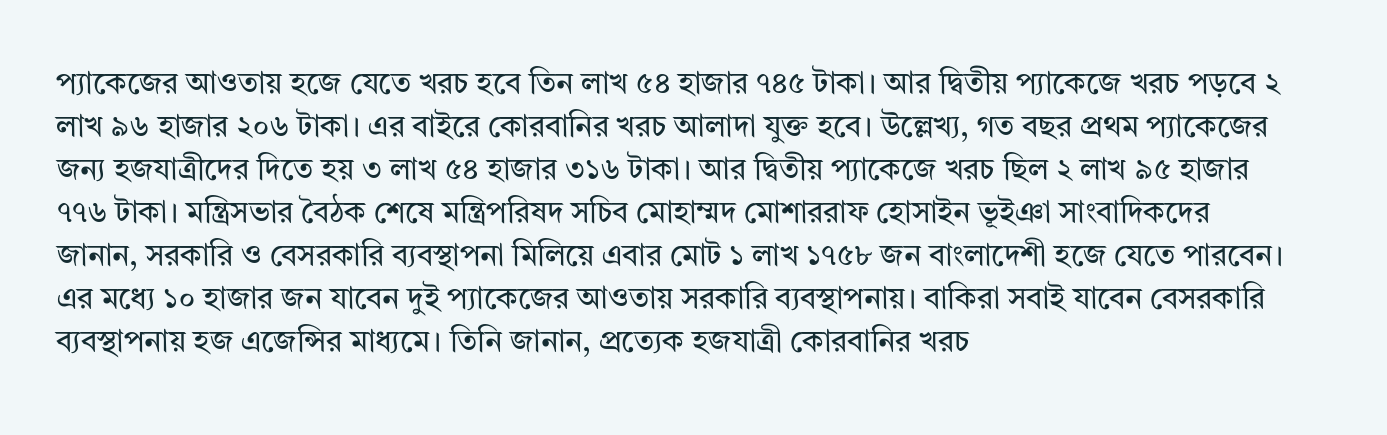প্যাকেজের আওতায় হজে যেতে খরচ হবে তিন লাখ ৫৪ হাজার ৭৪৫ টাকা। আর দ্বিতীয় প্যাকেজে খরচ পড়বে ২ লাখ ৯৬ হাজার ২০৬ টাকা। এর বাইরে কোরবানির খরচ আলাদা যুক্ত হবে। উল্লেখ্য, গত বছর প্রথম প্যাকেজের জন্য হজযাত্রীদের দিতে হয় ৩ লাখ ৫৪ হাজার ৩১৬ টাকা। আর দ্বিতীয় প্যাকেজে খরচ ছিল ২ লাখ ৯৫ হাজার ৭৭৬ টাকা। মন্ত্রিসভার বৈঠক শেষে মন্ত্রিপরিষদ সচিব মোহাম্মদ মোশাররাফ হোসাইন ভূইঞা সাংবাদিকদের জানান, সরকারি ও বেসরকারি ব্যবস্থাপনা মিলিয়ে এবার মোট ১ লাখ ১৭৫৮ জন বাংলাদেশী হজে যেতে পারবেন। এর মধ্যে ১০ হাজার জন যাবেন দুই প্যাকেজের আওতায় সরকারি ব্যবস্থাপনায়। বাকিরা সবাই যাবেন বেসরকারি ব্যবস্থাপনায় হজ এজেন্সির মাধ্যমে। তিনি জানান, প্রত্যেক হজযাত্রী কোরবানির খরচ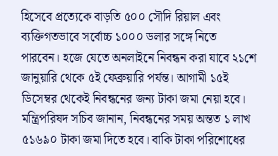হিসেবে প্রত্যেকে বাড়তি ৫০০ সৌদি রিয়াল এবং ব্যক্তিগতভাবে সর্বোচ্চ ১০০০ ডলার সঙ্গে নিতে পারবেন। হজে যেতে অনলাইনে নিবন্ধন করা যাবে ২১শে জানুয়ারি থেকে ৫ই ফেব্রুয়ারি পর্যন্ত। আগামী ১৫ই ডিসেম্বর থেকেই নিবন্ধনের জন্য টাকা জমা নেয়া হবে। মন্ত্রিপরিষদ সচিব জানান, নিবন্ধনের সময় অন্তত ১ লাখ ৫১৬৯০ টাকা জমা দিতে হবে। বাকি টাকা পরিশোধের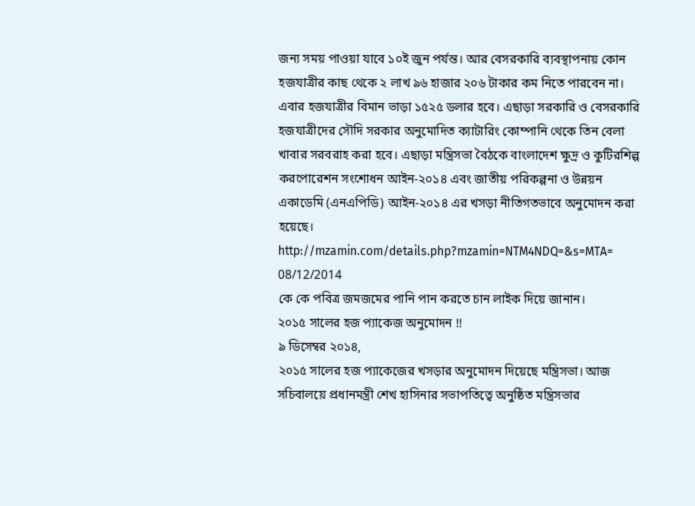জন্য সময় পাওয়া যাবে ১০ই জুন পর্যন্ত। আর বেসরকারি ব্যবস্থাপনায় কোন হজযাত্রীর কাছ থেকে ২ লাখ ৯৬ হাজার ২০৬ টাকার কম নিতে পারবেন না। এবার হজযাত্রীর বিমান ভাড়া ১৫২৫ ডলার হবে। এছাড়া সরকারি ও বেসরকারি হজযাত্রীদের সৌদি সরকার অনুমোদিত ক্যাটারিং কোম্পানি থেকে তিন বেলা খাবার সরবরাহ করা হবে। এছাড়া মন্ত্রিসভা বৈঠকে বাংলাদেশ ক্ষুদ্র ও কুটিরশিল্প করপোরেশন সংশোধন আইন-২০১৪ এবং জাতীয় পরিকল্পনা ও উন্নয়ন একাডেমি (এনএপিডি) আইন-২০১৪ এর খসড়া নীতিগতভাবে অনুমোদন করা হয়েছে।
http://mzamin.com/details.php?mzamin=NTM4NDQ=&s=MTA=
08/12/2014
কে কে পবিত্র জমজমের পানি পান করতে চান লাইক দিয়ে জানান।
২০১৫ সালের হজ প্যাকেজ অনুমোদন !!
৯ ডিসেম্বর ২০১৪,
২০১৫ সালের হজ প্যাকেজের খসড়ার অনুমোদন দিয়েছে মন্ত্রিসভা। আজ সচিবালয়ে প্রধানমন্ত্রী শেখ হাসিনার সভাপতিত্বে অনুষ্ঠিত মন্ত্রিসভার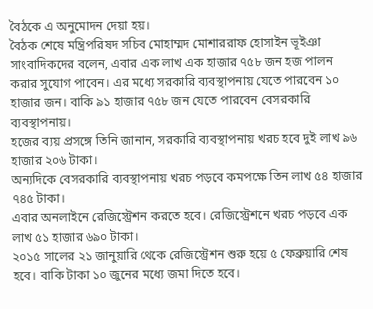বৈঠকে এ অনুমোদন দেয়া হয়।
বৈঠক শেষে মন্ত্রিপরিষদ সচিব মোহাম্মদ মোশাররাফ হোসাইন ভূইঞা সাংবাদিকদের বলেন, এবার এক লাখ এক হাজার ৭৫৮ জন হজ পালন করার সুযোগ পাবেন। এর মধ্যে সরকারি ব্যবস্থাপনায় যেতে পারবেন ১০ হাজার জন। বাকি ৯১ হাজার ৭৫৮ জন যেতে পারবেন বেসরকারি ব্যবস্থাপনায়।
হজের ব্যয় প্রসঙ্গে তিনি জানান, সরকারি ব্যবস্থাপনায় খরচ হবে দুই লাখ ৯৬ হাজার ২০৬ টাকা।
অন্যদিকে বেসরকারি ব্যবস্থাপনায় খরচ পড়বে কমপক্ষে তিন লাখ ৫৪ হাজার ৭৪৫ টাকা।
এবার অনলাইনে রেজিস্ট্রেশন করতে হবে। রেজিস্ট্রেশনে খরচ পড়বে এক লাখ ৫১ হাজার ৬৯০ টাকা।
২০১৫ সালের ২১ জানুয়ারি থেকে রেজিস্ট্রেশন শুরু হয়ে ৫ ফেব্রুয়ারি শেষ হবে। বাকি টাকা ১০ জুনের মধ্যে জমা দিতে হবে।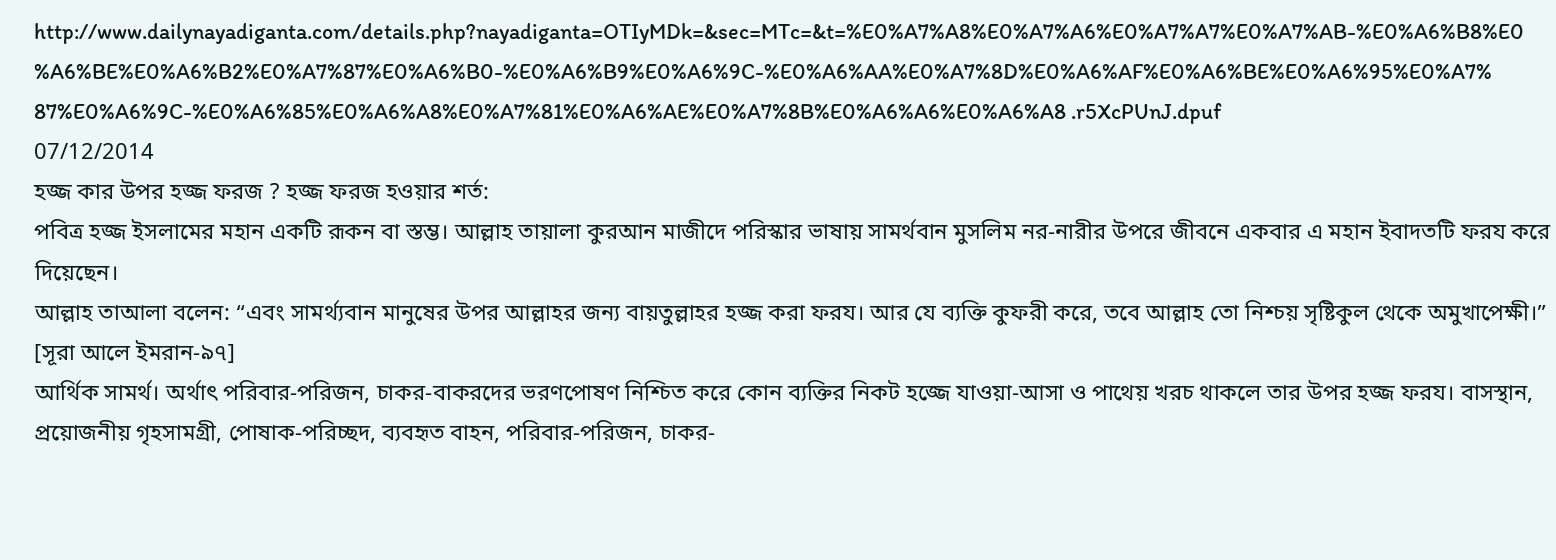http://www.dailynayadiganta.com/details.php?nayadiganta=OTIyMDk=&sec=MTc=&t=%E0%A7%A8%E0%A7%A6%E0%A7%A7%E0%A7%AB-%E0%A6%B8%E0%A6%BE%E0%A6%B2%E0%A7%87%E0%A6%B0-%E0%A6%B9%E0%A6%9C-%E0%A6%AA%E0%A7%8D%E0%A6%AF%E0%A6%BE%E0%A6%95%E0%A7%87%E0%A6%9C-%E0%A6%85%E0%A6%A8%E0%A7%81%E0%A6%AE%E0%A7%8B%E0%A6%A6%E0%A6%A8 .r5XcPUnJ.dpuf
07/12/2014
হজ্জ কার উপর হজ্জ ফরজ ? হজ্জ ফরজ হওয়ার শর্ত:
পবিত্র হজ্জ ইসলামের মহান একটি রূকন বা স্তম্ভ। আল্লাহ তায়ালা কুরআন মাজীদে পরিস্কার ভাষায় সামর্থবান মুসলিম নর-নারীর উপরে জীবনে একবার এ মহান ইবাদতটি ফরয করে দিয়েছেন।
আল্লাহ তাআলা বলেন: “এবং সামর্থ্যবান মানুষের উপর আল্লাহর জন্য বায়তুল্লাহর হজ্জ করা ফরয। আর যে ব্যক্তি কুফরী করে, তবে আল্লাহ তো নিশ্চয় সৃষ্টিকুল থেকে অমুখাপেক্ষী।”
[সূরা আলে ইমরান-৯৭]
আর্থিক সামর্থ। অর্থাৎ পরিবার-পরিজন, চাকর-বাকরদের ভরণপোষণ নিশ্চিত করে কোন ব্যক্তির নিকট হজ্জে যাওয়া-আসা ও পাথেয় খরচ থাকলে তার উপর হজ্জ ফরয। বাসস্থান, প্রয়োজনীয় গৃহসামগ্রী, পোষাক-পরিচ্ছদ, ব্যবহৃত বাহন, পরিবার-পরিজন, চাকর-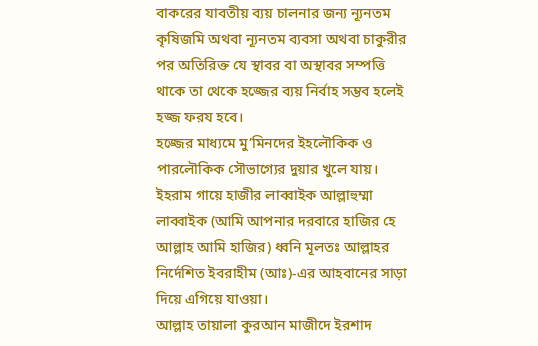বাকরের যাবতীয় ব্যয় চালনার জন্য ন্যূনতম কৃষিজমি অথবা ন্যূনতম ব্যবসা অথবা চাকুরীর পর অতিরিক্ত যে স্থাবর বা অস্থাবর সম্পত্তি থাকে তা থেকে হজ্জের ব্যয় নির্বাহ সম্ভব হলেই হজ্জ ফরয হবে।
হজ্জের মাধ্যমে মু’মিনদের ইহলৌকিক ও পারলৌকিক সৌভাগ্যের দুয়ার খুলে যায়। ইহরাম গায়ে হাজীর লাব্বাইক আল্লাহুম্মা লাব্বাইক (আমি আপনার দরবারে হাজির হে আল্লাহ আমি হাজির) ধ্বনি মূলতঃ আল্লাহর নির্দেশিত ইবরাহীম (আঃ)-এর আহবানের সাড়া দিয়ে এগিয়ে যাওয়া।
আল্লাহ তায়ালা কুরআন মাজীদে ইরশাদ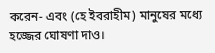করেন- এবং (হে ইবরাহীম) মানুষের মধ্যে হজ্জের ঘোষণা দাও।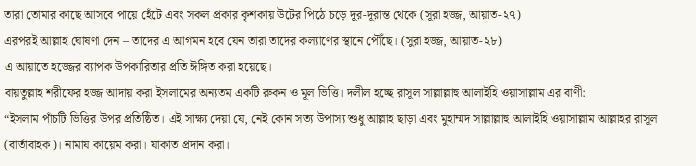তারা তোমার কাছে আসবে পায়ে হেঁটে এবং সকল প্রকার কৃশকায় উটের পিঠে চড়ে দূর-দূরান্ত থেকে (সূরা হজ্জ, আয়াত-২৭)
এরপরই আল্লাহ ঘোষণা দেন – তাদের এ আগমন হবে যেন তারা তাদের কল্যাণের স্থানে পৌঁছে। (সুরা হজ্জ, আয়াত-২৮)
এ আয়াতে হজ্জের ব্যাপক উপকারিতার প্রতি ঈঙ্গিত করা হয়েছে।
বায়তুল্লাহ শরীফের হজ্জ আদায় করা ইসলামের অন্যতম একটি রুকন ও মূল ভিত্তি। দলীল হচ্ছে রাসূল সাল্লাল্লাহু আলাইহি ওয়াসাল্লাম এর বাণী:
“ইসলাম পাঁচটি ভিত্তির উপর প্রতিষ্ঠিত। এই সাক্ষ্য দেয়া যে, নেই কোন সত্য উপাস্য শুধু আল্লাহ ছাড়া এবং মুহাম্মদ সাল্লাল্লাহু আলাইহি ওয়াসাল্লাম আল্লাহর রাসূল (বার্তাবাহক)। নামায কায়েম করা। যাকাত প্রদান করা।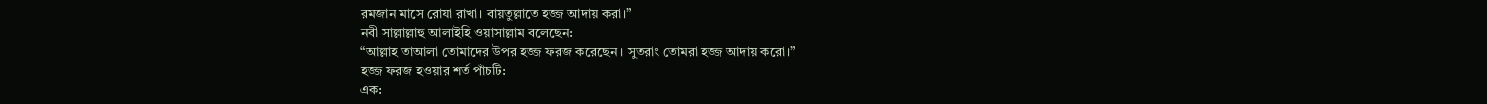রমজান মাসে রোযা রাখা। বায়তুল্লাতে হজ্জ আদায় করা।”
নবী সাল্লাল্লাহু আলাইহি ওয়াসাল্লাম বলেছেন:
“আল্লাহ তাআলা তোমাদের উপর হজ্জ ফরজ করেছেন। সুতরাং তোমরা হজ্জ আদায় করো।”
হজ্জ ফরজ হওয়ার শর্ত পাঁচটি:
এক: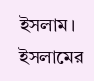ইসলাম। ইসলামের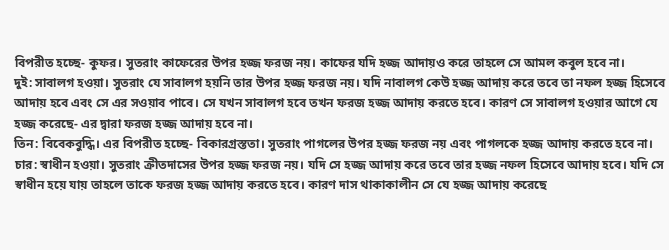বিপরীত হচ্ছে- কুফর। সুতরাং কাফেরের উপর হজ্জ ফরজ নয়। কাফের যদি হজ্জ আদায়ও করে তাহলে সে আমল কবুল হবে না।
দুই: সাবালগ হওয়া। সুতরাং যে সাবালগ হয়নি তার উপর হজ্জ ফরজ নয়। যদি নাবালগ কেউ হজ্জ আদায় করে তবে তা নফল হজ্জ হিসেবে আদায় হবে এবং সে এর সওয়াব পাবে। সে যখন সাবালগ হবে তখন ফরজ হজ্জ আদায় করতে হবে। কারণ সে সাবালগ হওয়ার আগে যে হজ্জ করেছে- এর দ্বারা ফরজ হজ্জ আদায় হবে না।
তিন: বিবেকবুদ্ধি। এর বিপরীত হচ্ছে- বিকারগ্রস্ততা। সুতরাং পাগলের উপর হজ্জ ফরজ নয় এবং পাগলকে হজ্জ আদায় করতে হবে না।
চার: স্বাধীন হওয়া। সুতরাং ক্রীতদাসের উপর হজ্জ ফরজ নয়। যদি সে হজ্জ আদায় করে তবে তার হজ্জ নফল হিসেবে আদায় হবে। যদি সে স্বাধীন হয়ে যায় তাহলে তাকে ফরজ হজ্জ আদায় করতে হবে। কারণ দাস থাকাকালীন সে যে হজ্জ আদায় করেছে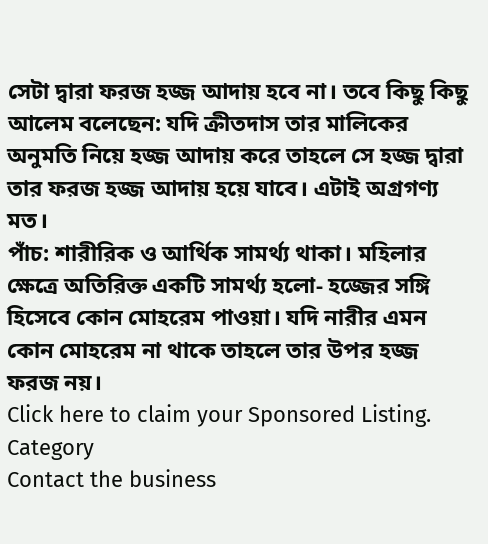সেটা দ্বারা ফরজ হজ্জ আদায় হবে না। তবে কিছু কিছু আলেম বলেছেন: যদি ক্রীতদাস তার মালিকের অনুমতি নিয়ে হজ্জ আদায় করে তাহলে সে হজ্জ দ্বারা তার ফরজ হজ্জ আদায় হয়ে যাবে। এটাই অগ্রগণ্য মত।
পাঁচ: শারীরিক ও আর্থিক সামর্থ্য থাকা। মহিলার ক্ষেত্রে অতিরিক্ত একটি সামর্থ্য হলো- হজ্জের সঙ্গি হিসেবে কোন মোহরেম পাওয়া। যদি নারীর এমন কোন মোহরেম না থাকে তাহলে তার উপর হজ্জ ফরজ নয়।
Click here to claim your Sponsored Listing.
Category
Contact the business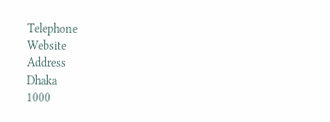Telephone
Website
Address
Dhaka
1000